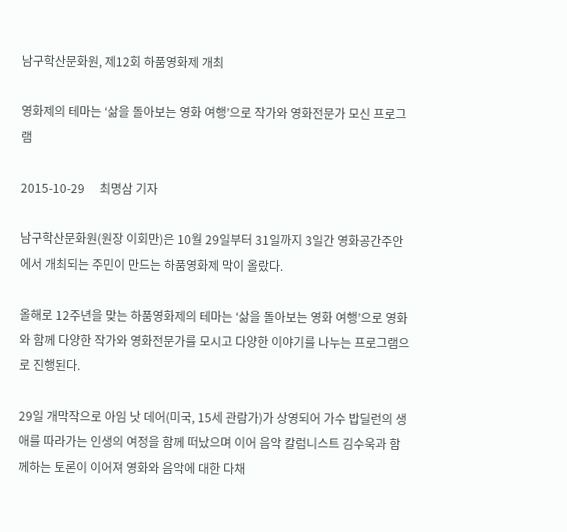남구학산문화원, 제12회 하품영화제 개최

영화제의 테마는 ‘삶을 돌아보는 영화 여행’으로 작가와 영화전문가 모신 프로그램

2015-10-29     최명삼 기자

남구학산문화원(원장 이회만)은 10월 29일부터 31일까지 3일간 영화공간주안에서 개최되는 주민이 만드는 하품영화제 막이 올랐다.

올해로 12주년을 맞는 하품영화제의 테마는 ‘삶을 돌아보는 영화 여행’으로 영화와 함께 다양한 작가와 영화전문가를 모시고 다양한 이야기를 나누는 프로그램으로 진행된다.

29일 개막작으로 아임 낫 데어(미국, 15세 관람가)가 상영되어 가수 밥딜런의 생애를 따라가는 인생의 여정을 함께 떠났으며 이어 음악 칼럼니스트 김수욱과 함께하는 토론이 이어져 영화와 음악에 대한 다채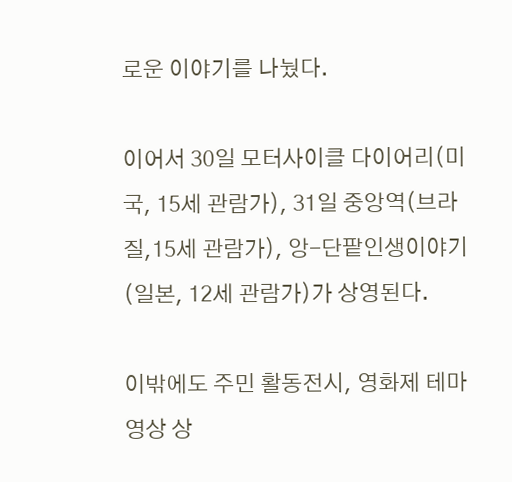로운 이야기를 나눴다.

이어서 30일 모터사이클 다이어리(미국, 15세 관람가), 31일 중앙역(브라질,15세 관람가), 앙-단팥인생이야기(일본, 12세 관람가)가 상영된다.

이밖에도 주민 활동전시, 영화제 테마영상 상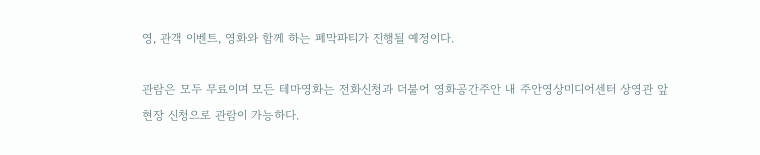영, 관객 이벤트, 영화와 함께 하는 폐막파티가 진행될 예정이다.

관람은 모두 무료이며 모든 테마영화는 전화신청과 더불어 영화공간주안 내 주안영상미디어센터 상영관 앞 현장 신청으로 관람이 가능하다.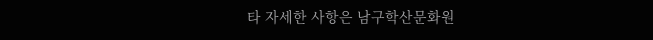타 자세한 사항은 남구학산문화원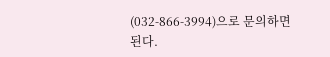(032-866-3994)으로 문의하면 된다.